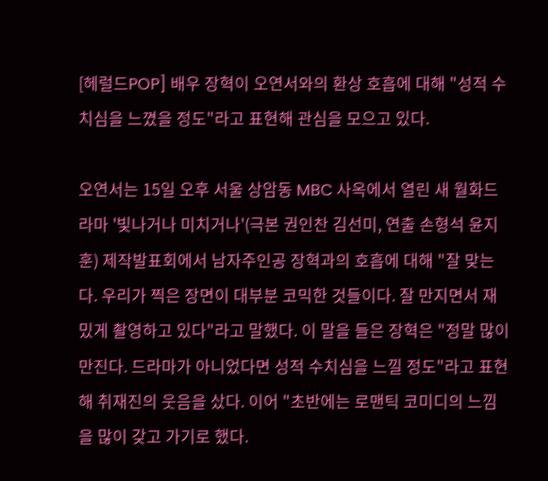[헤럴드POP] 배우 장혁이 오연서와의 환상 호흡에 대해 "성적 수치심을 느꼈을 정도"라고 표현해 관심을 모으고 있다.

오연서는 15일 오후 서울 상암동 MBC 사옥에서 열린 새 월화드라마 '빛나거나 미치거나'(극본 권인찬 김선미, 연출 손형석 윤지훈) 제작발표회에서 남자주인공 장혁과의 호흡에 대해 "잘 맞는다. 우리가 찍은 장면이 대부분 코믹한 것들이다. 잘 만지면서 재밌게 촬영하고 있다"라고 말했다. 이 말을 들은 장혁은 "정말 많이 만진다. 드라마가 아니었다면 성적 수치심을 느낄 정도"라고 표현해 취재진의 웃음을 샀다. 이어 "초반에는 로맨틱 코미디의 느낌을 많이 갖고 가기로 했다.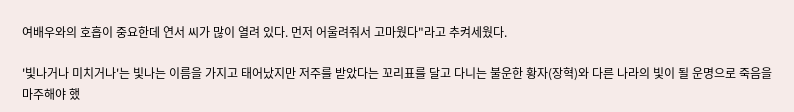여배우와의 호흡이 중요한데 연서 씨가 많이 열려 있다. 먼저 어울려줘서 고마웠다"라고 추켜세웠다.

'빛나거나 미치거나'는 빛나는 이름을 가지고 태어났지만 저주를 받았다는 꼬리표를 달고 다니는 불운한 황자(장혁)와 다른 나라의 빛이 될 운명으로 죽음을 마주해야 했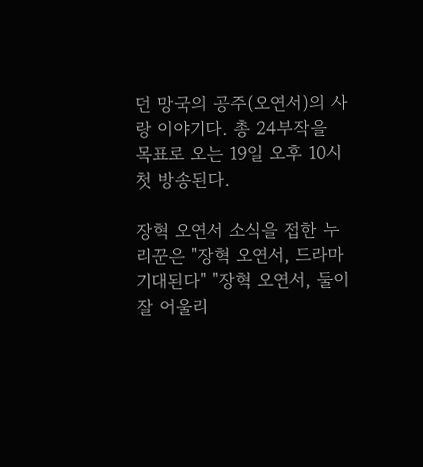던 망국의 공주(오연서)의 사랑 이야기다. 총 24부작을 목표로 오는 19일 오후 10시 첫 방송된다.

장혁 오연서 소식을 접한 누리꾼은 "장혁 오연서, 드라마 기대된다" "장혁 오연서, 둘이 잘 어울리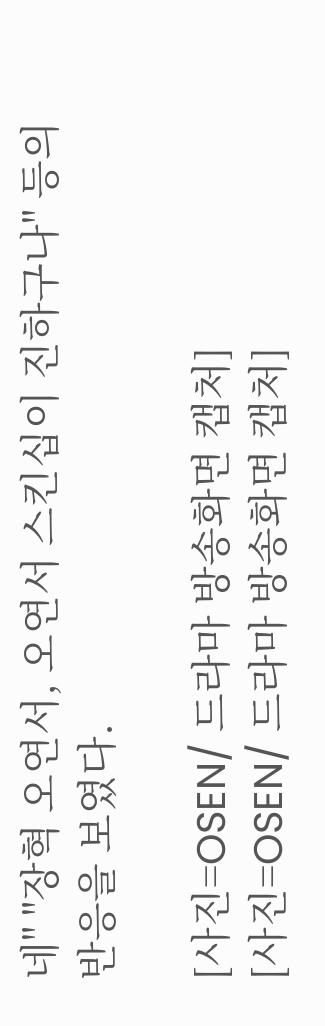네" "장혁 오연서, 오연서 스킨십이 진하구나" 등의 반응을 보였다.

[사진=OSEN/ 드라마 방송화면 캡처]
[사진=OSEN/ 드라마 방송화면 캡처]